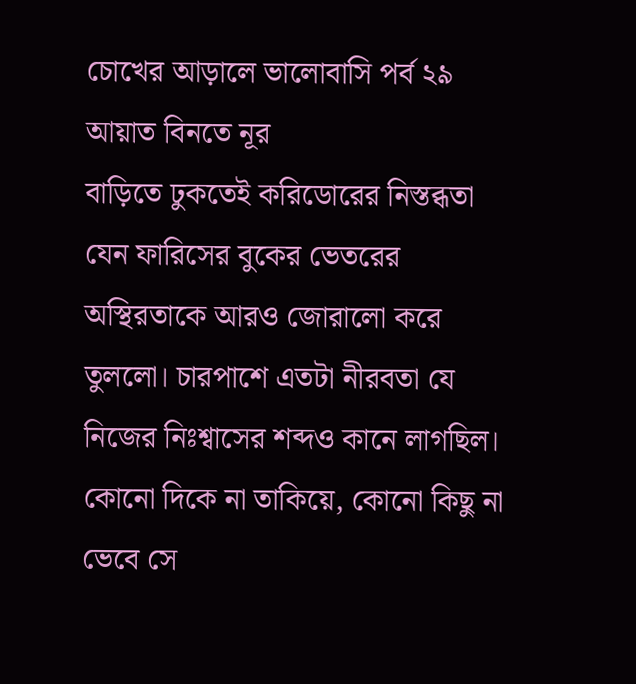চোখের আড়ালে ভালোবাসি পর্ব ২৯
আয়াত বিনতে নূর
বাড়িতে ঢুকতেই করিডোরের নিস্তব্ধতা যেন ফারিসের বুকের ভেতরের অস্থিরতাকে আরও জোরালো করে তুললো। চারপাশে এতটা নীরবতা যে নিজের নিঃশ্বাসের শব্দও কানে লাগছিল। কোনো দিকে না তাকিয়ে, কোনো কিছু না ভেবে সে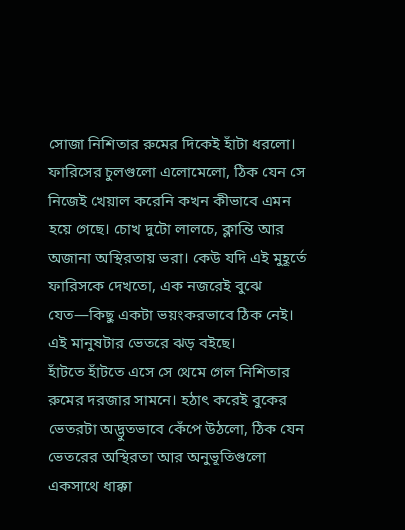সোজা নিশিতার রুমের দিকেই হাঁটা ধরলো।
ফারিসের চুলগুলো এলোমেলো, ঠিক যেন সে নিজেই খেয়াল করেনি কখন কীভাবে এমন হয়ে গেছে। চোখ দুটো লালচে, ক্লান্তি আর অজানা অস্থিরতায় ভরা। কেউ যদি এই মুহূর্তে ফারিসকে দেখতো, এক নজরেই বুঝে যেত—কিছু একটা ভয়ংকরভাবে ঠিক নেই। এই মানুষটার ভেতরে ঝড় বইছে।
হাঁটতে হাঁটতে এসে সে থেমে গেল নিশিতার রুমের দরজার সামনে। হঠাৎ করেই বুকের ভেতরটা অদ্ভুতভাবে কেঁপে উঠলো, ঠিক যেন ভেতরের অস্থিরতা আর অনুভূতিগুলো একসাথে ধাক্কা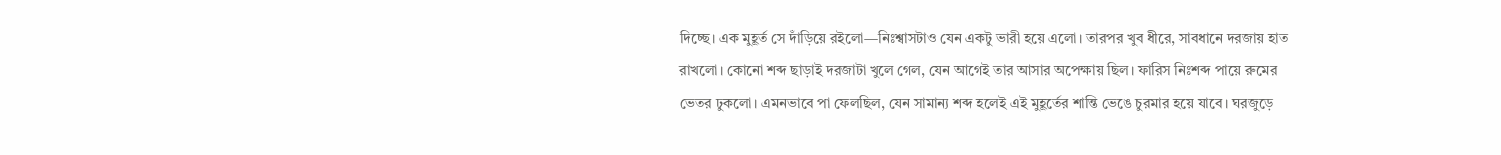দিচ্ছে। এক মুহূর্ত সে দাঁড়িয়ে রইলো—নিঃশ্বাসটাও যেন একটু ভারী হয়ে এলো। তারপর খুব ধীরে, সাবধানে দরজায় হাত রাখলো। কোনো শব্দ ছাড়াই দরজাটা খুলে গেল, যেন আগেই তার আসার অপেক্ষায় ছিল। ফারিস নিঃশব্দ পায়ে রুমের ভেতর ঢুকলো। এমনভাবে পা ফেলছিল, যেন সামান্য শব্দ হলেই এই মুহূর্তের শান্তি ভেঙে চুরমার হয়ে যাবে। ঘরজুড়ে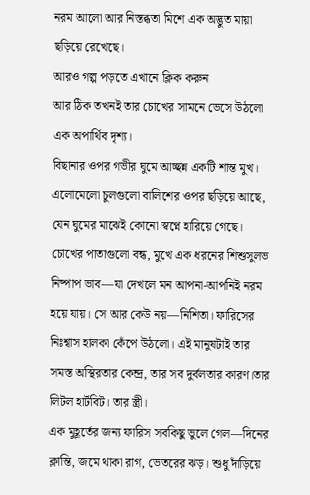নরম আলো আর নিস্তব্ধতা মিশে এক অদ্ভুত মায়া ছড়িয়ে রেখেছে।
আরও গল্প পড়তে এখানে ক্লিক করুন
আর ঠিক তখনই তার চোখের সামনে ভেসে উঠলো এক অপার্থিব দৃশ্য।
বিছানার ওপর গভীর ঘুমে আচ্ছন্ন একটি শান্ত মুখ। এলোমেলো চুলগুলো বালিশের ওপর ছড়িয়ে আছে, যেন ঘুমের মাঝেই কোনো স্বপ্নে হারিয়ে গেছে। চোখের পাতাগুলো বন্ধ, মুখে এক ধরনের শিশুসুলভ নিষ্পাপ ভাব—যা দেখলে মন আপনা-আপনিই নরম হয়ে যায়। সে আর কেউ নয়—নিশিতা। ফারিসের নিঃশ্বাস হালকা কেঁপে উঠলো। এই মানুষটাই তার সমস্ত অস্থিরতার কেন্দ্র, তার সব দুর্বলতার কারণ।তার লিটল হার্টবিট। তার স্ত্রী।
এক মুহূর্তের জন্য ফারিস সবকিছু ভুলে গেল—দিনের ক্লান্তি, জমে থাকা রাগ, ভেতরের ঝড়। শুধু দাঁড়িয়ে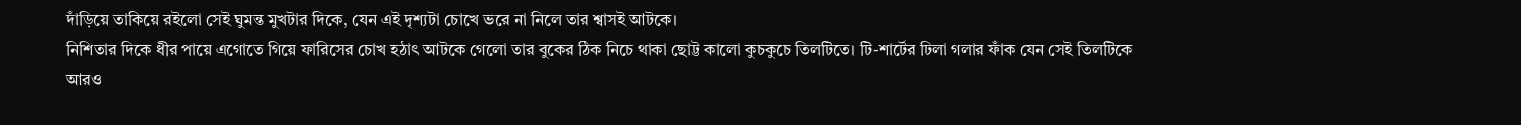দাঁড়িয়ে তাকিয়ে রইলো সেই ঘুমন্ত মুখটার দিকে, যেন এই দৃশ্যটা চোখে ভরে না নিলে তার শ্বাসই আটকে।
নিশিতার দিকে ধীর পায়ে এগোতে গিয়ে ফারিসের চোখ হঠাৎ আটকে গেলো তার বুকের ঠিক নিচে থাকা ছোট্ট কালো কুচকুচে তিলটিতে। টি-শার্টের ঢিলা গলার ফাঁক যেন সেই তিলটিকে আরও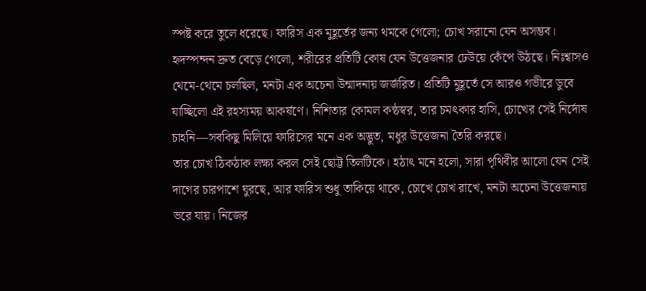স্পষ্ট করে তুলে ধরেছে। ফারিস এক মুহূর্তের জন্য থমকে গেলো; চোখ সরানো যেন অসম্ভব।
হৃদস্পন্দন দ্রুত বেড়ে গেলো, শরীরের প্রতিটি কোষ যেন উত্তেজনার ঢেউয়ে কেঁপে উঠছে। নিঃশ্বাসও থেমে-থেমে চলছিল, মনটা এক অচেনা উন্মাদনায় জর্জরিত। প্রতিটি মুহূর্তে সে আরও গভীরে ডুবে যাচ্ছিলো এই রহস্যময় আকর্ষণে। নিশিতার কোমল কন্ঠস্বর, তার চমৎকার হাসি, চোখের সেই নির্দোষ চাহনি—সবকিছু মিলিয়ে ফারিসের মনে এক অদ্ভুত, মধুর উত্তেজনা তৈরি করছে।
তার চোখ ঠিকঠাক লক্ষ্য করল সেই ছোট্ট তিলটিকে। হঠাৎ মনে হলো, সারা পৃথিবীর আলো যেন সেই দাগের চারপাশে ঘুরছে, আর ফারিস শুধু তাকিয়ে থাকে, চোখে চোখ রাখে, মনটা অচেনা উত্তেজনায় ভরে যায়। নিজের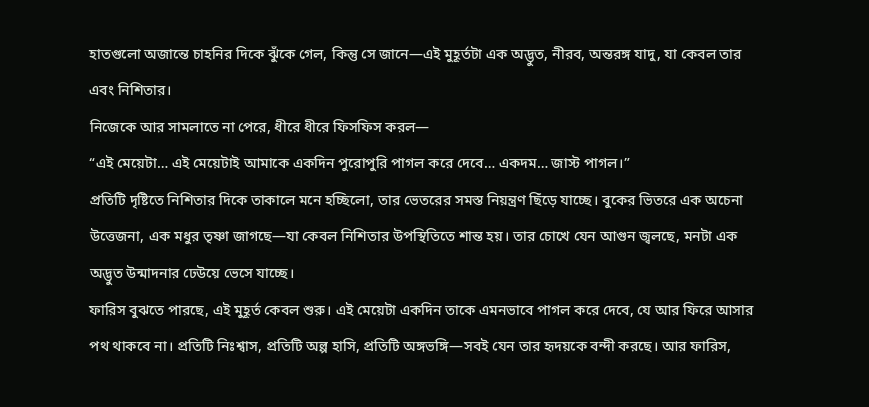হাতগুলো অজান্তে চাহনির দিকে ঝুঁকে গেল, কিন্তু সে জানে—এই মুহূর্তটা এক অদ্ভুত, নীরব, অন্তরঙ্গ যাদু, যা কেবল তার এবং নিশিতার।
নিজেকে আর সামলাতে না পেরে, ধীরে ধীরে ফিসফিস করল—
“এই মেয়েটা… এই মেয়েটাই আমাকে একদিন পুরোপুরি পাগল করে দেবে… একদম… জাস্ট পাগল।”
প্রতিটি দৃষ্টিতে নিশিতার দিকে তাকালে মনে হচ্ছিলো, তার ভেতরের সমস্ত নিয়ন্ত্রণ ছিঁড়ে যাচ্ছে। বুকের ভিতরে এক অচেনা উত্তেজনা, এক মধুর তৃষ্ণা জাগছে—যা কেবল নিশিতার উপস্থিতিতে শান্ত হয়। তার চোখে যেন আগুন জ্বলছে, মনটা এক অদ্ভুত উন্মাদনার ঢেউয়ে ভেসে যাচ্ছে।
ফারিস বুঝতে পারছে, এই মুহূর্ত কেবল শুরু। এই মেয়েটা একদিন তাকে এমনভাবে পাগল করে দেবে, যে আর ফিরে আসার পথ থাকবে না। প্রতিটি নিঃশ্বাস, প্রতিটি অল্প হাসি, প্রতিটি অঙ্গভঙ্গি—সবই যেন তার হৃদয়কে বন্দী করছে। আর ফারিস,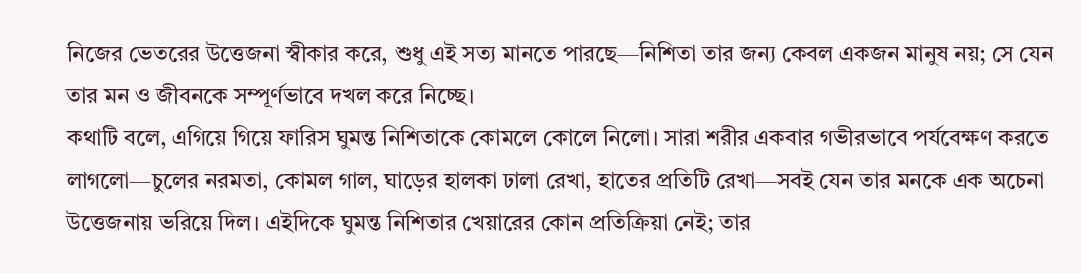নিজের ভেতরের উত্তেজনা স্বীকার করে, শুধু এই সত্য মানতে পারছে—নিশিতা তার জন্য কেবল একজন মানুষ নয়; সে যেন তার মন ও জীবনকে সম্পূর্ণভাবে দখল করে নিচ্ছে।
কথাটি বলে, এগিয়ে গিয়ে ফারিস ঘুমন্ত নিশিতাকে কোমলে কোলে নিলো। সারা শরীর একবার গভীরভাবে পর্যবেক্ষণ করতে লাগলো—চুলের নরমতা, কোমল গাল, ঘাড়ের হালকা ঢালা রেখা, হাতের প্রতিটি রেখা—সবই যেন তার মনকে এক অচেনা উত্তেজনায় ভরিয়ে দিল। এইদিকে ঘুমন্ত নিশিতার খেয়ারের কোন প্রতিক্রিয়া নেই; তার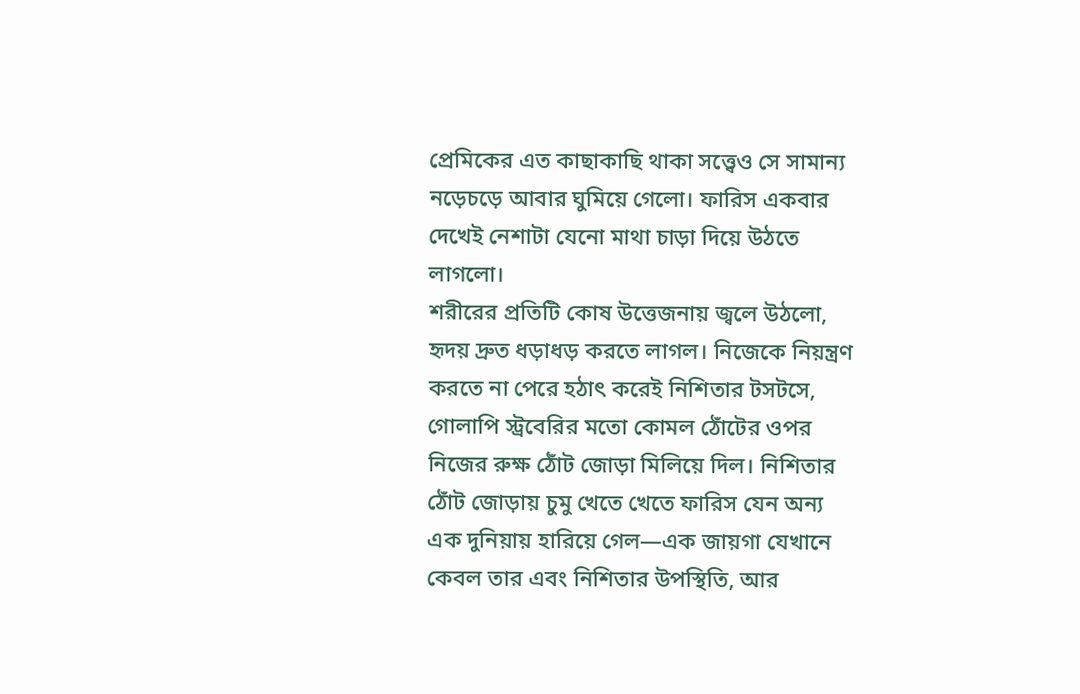প্রেমিকের এত কাছাকাছি থাকা সত্ত্বেও সে সামান্য নড়েচড়ে আবার ঘুমিয়ে গেলো। ফারিস একবার দেখেই নেশাটা যেনো মাথা চাড়া দিয়ে উঠতে লাগলো।
শরীরের প্রতিটি কোষ উত্তেজনায় জ্বলে উঠলো, হৃদয় দ্রুত ধড়াধড় করতে লাগল। নিজেকে নিয়ন্ত্রণ করতে না পেরে হঠাৎ করেই নিশিতার টসটসে, গোলাপি স্ট্রবেরির মতো কোমল ঠোঁটের ওপর নিজের রুক্ষ ঠোঁট জোড়া মিলিয়ে দিল। নিশিতার ঠোঁট জোড়ায় চুমু খেতে খেতে ফারিস যেন অন্য এক দুনিয়ায় হারিয়ে গেল—এক জায়গা যেখানে কেবল তার এবং নিশিতার উপস্থিতি, আর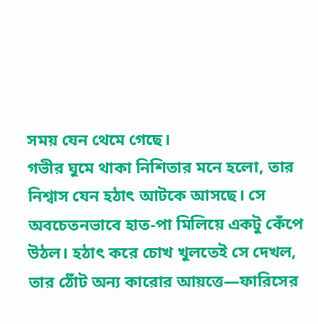সময় যেন থেমে গেছে।
গভীর ঘুমে থাকা নিশিতার মনে হলো, তার নিশ্বাস যেন হঠাৎ আটকে আসছে। সে অবচেতনভাবে হাত-পা মিলিয়ে একটু কেঁপে উঠল। হঠাৎ করে চোখ খুলতেই সে দেখল, তার ঠোঁট অন্য কারোর আয়ত্তে—ফারিসের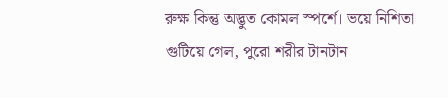রুক্ষ কিন্তু অদ্ভুত কোমল স্পর্শে। ভয়ে নিশিতা গুটিয়ে গেল, পুরো শরীর টানটান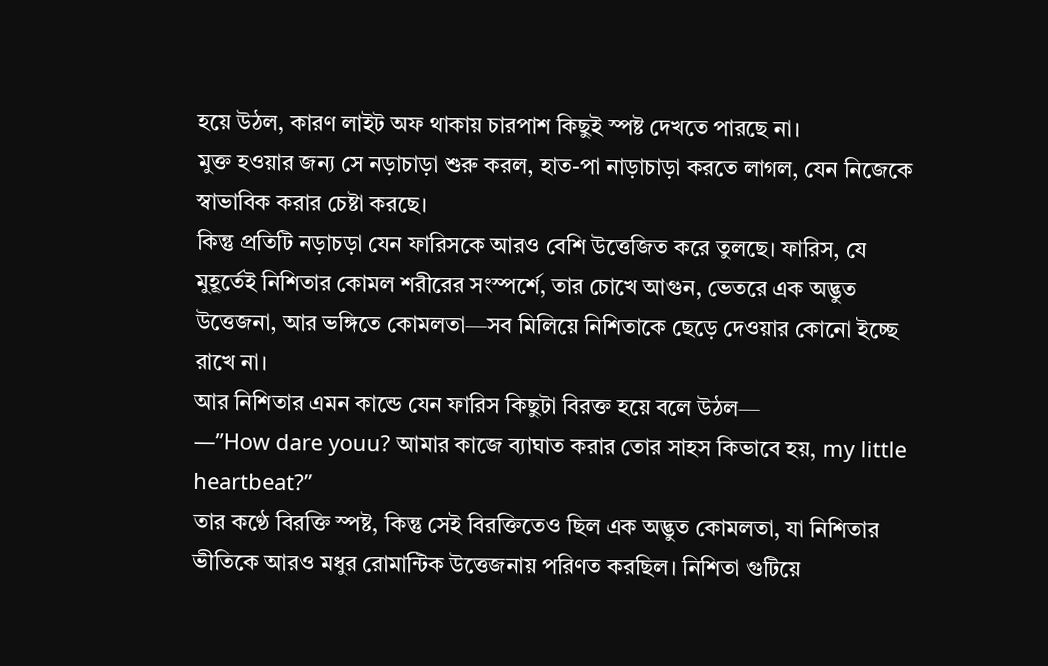হয়ে উঠল, কারণ লাইট অফ থাকায় চারপাশ কিছুই স্পষ্ট দেখতে পারছে না।
মুক্ত হওয়ার জন্য সে নড়াচাড়া শুরু করল, হাত-পা নাড়াচাড়া করতে লাগল, যেন নিজেকে স্বাভাবিক করার চেষ্টা করছে।
কিন্তু প্রতিটি নড়াচড়া যেন ফারিসকে আরও বেশি উত্তেজিত করে তুলছে। ফারিস, যে মুহূর্তেই নিশিতার কোমল শরীরের সংস্পর্শে, তার চোখে আগুন, ভেতরে এক অদ্ভুত উত্তেজনা, আর ভঙ্গিতে কোমলতা—সব মিলিয়ে নিশিতাকে ছেড়ে দেওয়ার কোনো ইচ্ছে রাখে না।
আর নিশিতার এমন কান্ডে যেন ফারিস কিছুটা বিরক্ত হয়ে বলে উঠল—
—”How dare youu? আমার কাজে ব্যাঘাত করার তোর সাহস কিভাবে হয়, my little heartbeat?”
তার কণ্ঠে বিরক্তি স্পষ্ট, কিন্তু সেই বিরক্তিতেও ছিল এক অদ্ভুত কোমলতা, যা নিশিতার ভীতিকে আরও মধুর রোমান্টিক উত্তেজনায় পরিণত করছিল। নিশিতা গুটিয়ে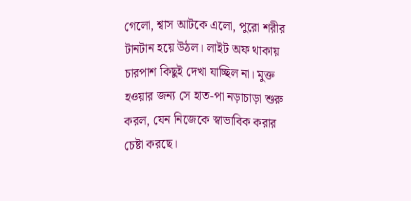গেলো, শ্বাস আটকে এলো, পুরো শরীর টানটান হয়ে উঠল। লাইট অফ থাকায় চারপাশ কিছুই দেখা যাচ্ছিল না। মুক্ত হওয়ার জন্য সে হাত-পা নড়াচাড়া শুরু করল, যেন নিজেকে স্বাভাবিক করার চেষ্টা করছে।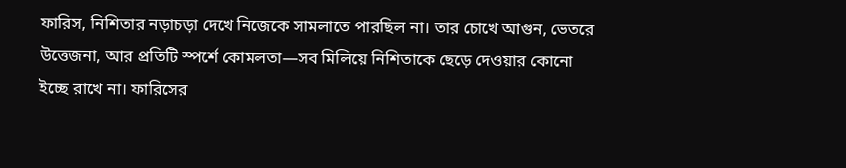ফারিস, নিশিতার নড়াচড়া দেখে নিজেকে সামলাতে পারছিল না। তার চোখে আগুন, ভেতরে উত্তেজনা, আর প্রতিটি স্পর্শে কোমলতা—সব মিলিয়ে নিশিতাকে ছেড়ে দেওয়ার কোনো ইচ্ছে রাখে না। ফারিসের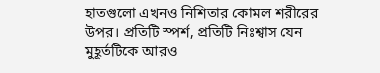হাতগুলো এখনও নিশিতার কোমল শরীরের উপর। প্রতিটি স্পর্শ, প্রতিটি নিঃশ্বাস যেন মুহূর্তটিকে আরও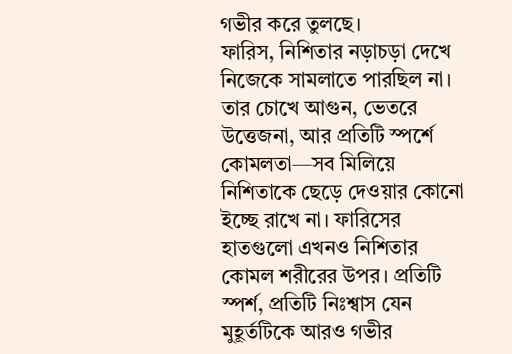গভীর করে তুলছে।
ফারিস, নিশিতার নড়াচড়া দেখে নিজেকে সামলাতে পারছিল না। তার চোখে আগুন, ভেতরে উত্তেজনা, আর প্রতিটি স্পর্শে কোমলতা—সব মিলিয়ে নিশিতাকে ছেড়ে দেওয়ার কোনো ইচ্ছে রাখে না। ফারিসের হাতগুলো এখনও নিশিতার কোমল শরীরের উপর। প্রতিটি স্পর্শ, প্রতিটি নিঃশ্বাস যেন মুহূর্তটিকে আরও গভীর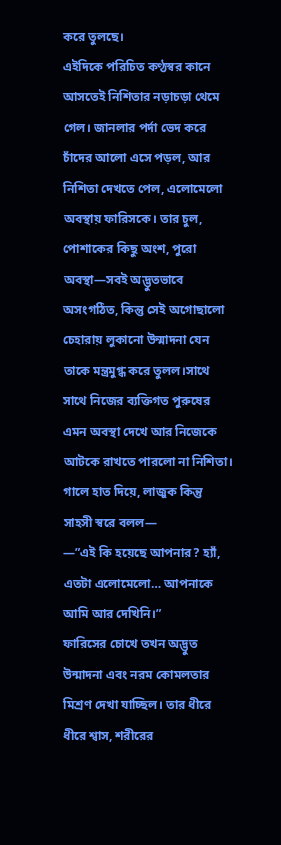করে তুলছে।
এইদিকে পরিচিত কণ্ঠস্বর কানে আসতেই নিশিতার নড়াচড়া থেমে গেল। জানলার পর্দা ভেদ করে চাঁদের আলো এসে পড়ল, আর নিশিতা দেখতে পেল, এলোমেলো অবস্থায় ফারিসকে। তার চুল, পোশাকের কিছু অংশ, পুরো অবস্থা—সবই অদ্ভুতভাবে অসংগঠিত, কিন্তু সেই অগোছালো চেহারায় লুকানো উন্মাদনা যেন তাকে মন্ত্রমুগ্ধ করে তুলল।সাথে সাথে নিজের ব্যক্তিগত পুরুষের এমন অবস্থা দেখে আর নিজেকে আটকে রাখতে পারলো না নিশিতা। গালে হাত দিয়ে, লাজুক কিন্তু সাহসী স্বরে বলল—
—”এই কি হয়েছে আপনার? হ্যাঁ, এতটা এলোমেলো… আপনাকে আমি আর দেখিনি।”
ফারিসের চোখে তখন অদ্ভুত উন্মাদনা এবং নরম কোমলতার মিশ্রণ দেখা যাচ্ছিল। তার ধীরে ধীরে শ্বাস, শরীরের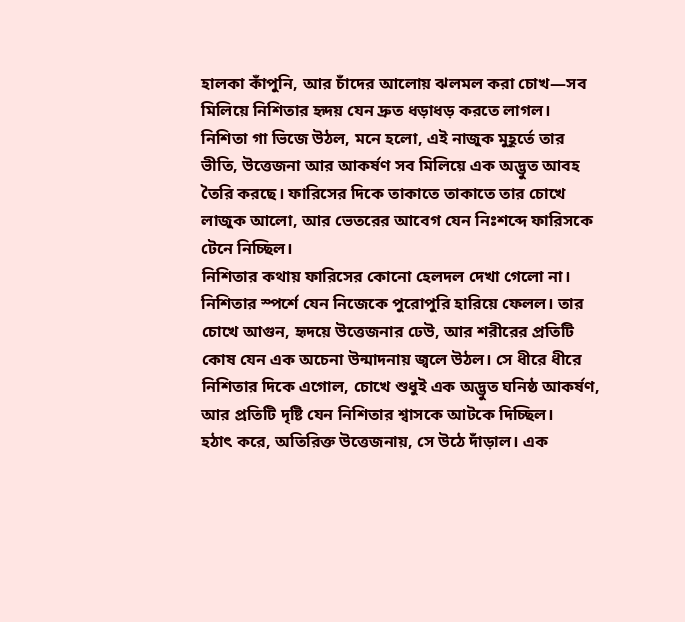হালকা কাঁপুনি, আর চাঁদের আলোয় ঝলমল করা চোখ—সব মিলিয়ে নিশিতার হৃদয় যেন দ্রুত ধড়াধড় করতে লাগল।
নিশিতা গা ভিজে উঠল, মনে হলো, এই নাজুক মুহূর্তে তার ভীতি, উত্তেজনা আর আকর্ষণ সব মিলিয়ে এক অদ্ভুত আবহ তৈরি করছে। ফারিসের দিকে তাকাতে তাকাতে তার চোখে লাজুক আলো, আর ভেতরের আবেগ যেন নিঃশব্দে ফারিসকে টেনে নিচ্ছিল।
নিশিতার কথায় ফারিসের কোনো হেলদল দেখা গেলো না। নিশিতার স্পর্শে যেন নিজেকে পুরোপুরি হারিয়ে ফেলল। তার চোখে আগুন, হৃদয়ে উত্তেজনার ঢেউ, আর শরীরের প্রতিটি কোষ যেন এক অচেনা উন্মাদনায় জ্বলে উঠল। সে ধীরে ধীরে নিশিতার দিকে এগোল, চোখে শুধুই এক অদ্ভুত ঘনিষ্ঠ আকর্ষণ, আর প্রতিটি দৃষ্টি যেন নিশিতার শ্বাসকে আটকে দিচ্ছিল।
হঠাৎ করে, অতিরিক্ত উত্তেজনায়, সে উঠে দাঁড়াল। এক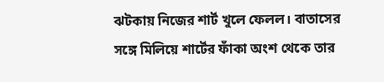ঝটকায় নিজের শার্ট খুলে ফেলল। বাতাসের সঙ্গে মিলিয়ে শার্টের ফাঁকা অংশ থেকে তার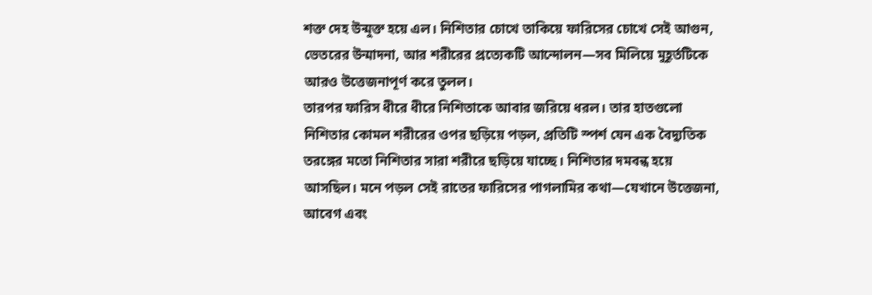শক্ত দেহ উন্মুক্ত হয়ে এল। নিশিতার চোখে তাকিয়ে ফারিসের চোখে সেই আগুন, ভেতরের উন্মাদনা, আর শরীরের প্রত্যেকটি আন্দোলন—সব মিলিয়ে মুহূর্তটিকে আরও উত্তেজনাপূর্ণ করে তুলল।
তারপর ফারিস ধীরে ধীরে নিশিতাকে আবার জরিয়ে ধরল। তার হাতগুলো নিশিতার কোমল শরীরের ওপর ছড়িয়ে পড়ল, প্রতিটি স্পর্শ যেন এক বৈদ্যুতিক তরঙ্গের মতো নিশিতার সারা শরীরে ছড়িয়ে যাচ্ছে। নিশিতার দমবন্ধ হয়ে আসছিল। মনে পড়ল সেই রাতের ফারিসের পাগলামির কথা—যেখানে উত্তেজনা, আবেগ এবং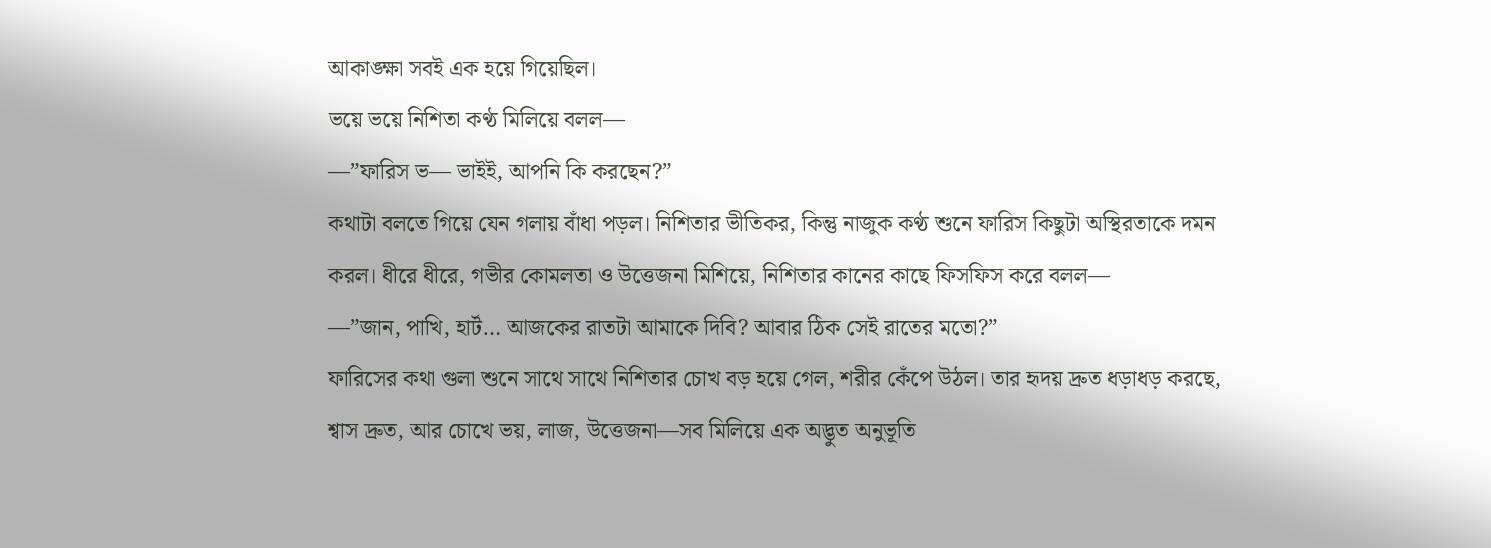আকাঙ্ক্ষা সবই এক হয়ে গিয়েছিল।
ভয়ে ভয়ে নিশিতা কণ্ঠ মিলিয়ে বলল—
—”ফারিস ভ— ভাইই, আপনি কি করছেন?”
কথাটা বলতে গিয়ে যেন গলায় বাঁধা পড়ল। নিশিতার ভীতিকর, কিন্তু নাজুক কণ্ঠ শুনে ফারিস কিছুটা অস্থিরতাকে দমন করল। ধীরে ধীরে, গভীর কোমলতা ও উত্তেজনা মিশিয়ে, নিশিতার কানের কাছে ফিসফিস করে বলল—
—”জান, পাখি, হার্ট… আজকের রাতটা আমাকে দিবি? আবার ঠিক সেই রাতের মতো?”
ফারিসের কথা গুলা শুনে সাথে সাথে নিশিতার চোখ বড় হয়ে গেল, শরীর কেঁপে উঠল। তার হৃদয় দ্রুত ধড়াধড় করছে, শ্বাস দ্রুত, আর চোখে ভয়, লাজ, উত্তেজনা—সব মিলিয়ে এক অদ্ভুত অনুভূতি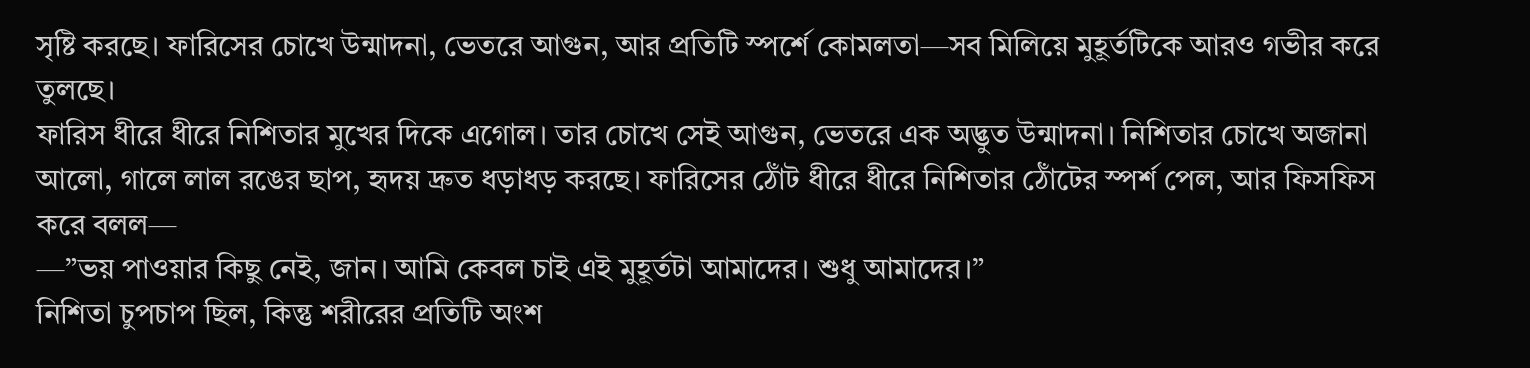সৃষ্টি করছে। ফারিসের চোখে উন্মাদনা, ভেতরে আগুন, আর প্রতিটি স্পর্শে কোমলতা—সব মিলিয়ে মুহূর্তটিকে আরও গভীর করে তুলছে।
ফারিস ধীরে ধীরে নিশিতার মুখের দিকে এগোল। তার চোখে সেই আগুন, ভেতরে এক অদ্ভুত উন্মাদনা। নিশিতার চোখে অজানা আলো, গালে লাল রঙের ছাপ, হৃদয় দ্রুত ধড়াধড় করছে। ফারিসের ঠোঁট ধীরে ধীরে নিশিতার ঠোঁটের স্পর্শ পেল, আর ফিসফিস করে বলল—
—”ভয় পাওয়ার কিছু নেই, জান। আমি কেবল চাই এই মুহূর্তটা আমাদের। শুধু আমাদের।”
নিশিতা চুপচাপ ছিল, কিন্তু শরীরের প্রতিটি অংশ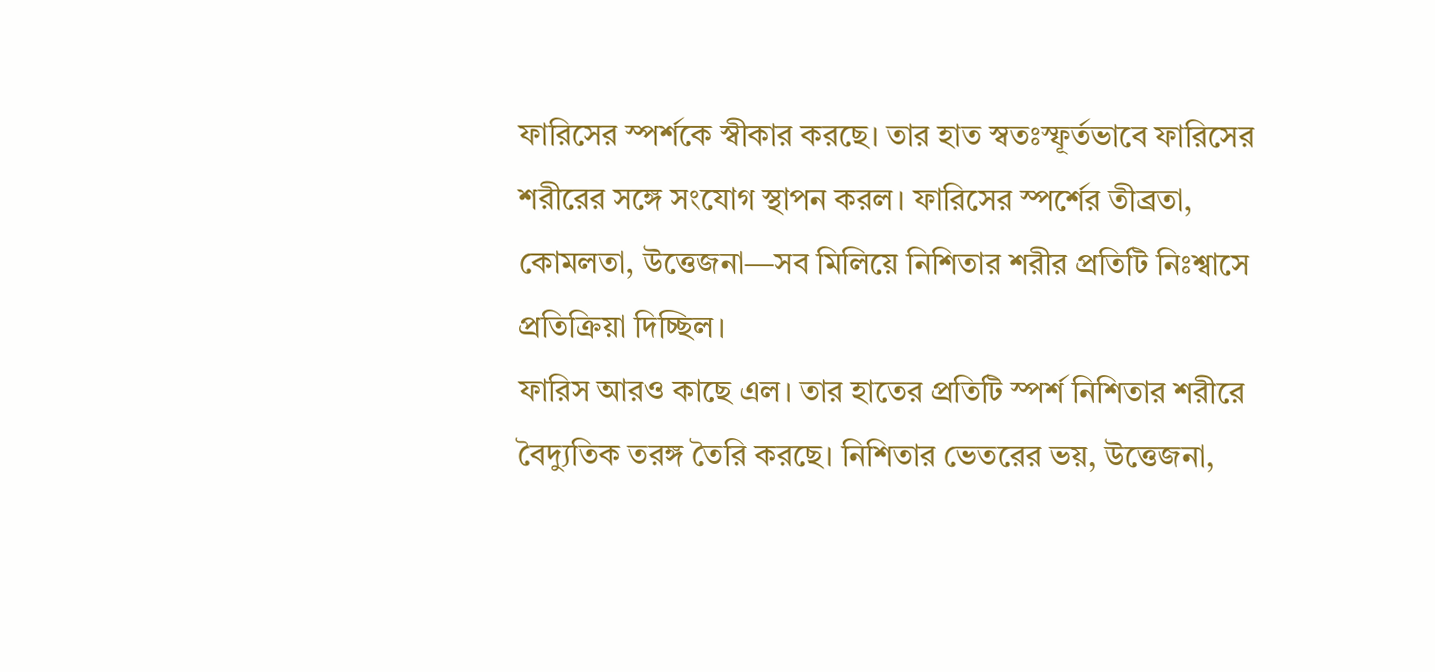ফারিসের স্পর্শকে স্বীকার করছে। তার হাত স্বতঃস্ফূর্তভাবে ফারিসের শরীরের সঙ্গে সংযোগ স্থাপন করল। ফারিসের স্পর্শের তীব্রতা, কোমলতা, উত্তেজনা—সব মিলিয়ে নিশিতার শরীর প্রতিটি নিঃশ্বাসে প্রতিক্রিয়া দিচ্ছিল।
ফারিস আরও কাছে এল। তার হাতের প্রতিটি স্পর্শ নিশিতার শরীরে বৈদ্যুতিক তরঙ্গ তৈরি করছে। নিশিতার ভেতরের ভয়, উত্তেজনা,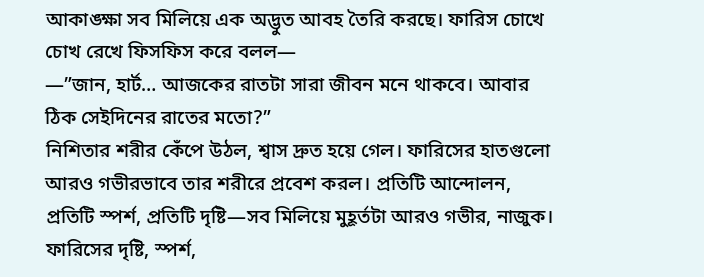আকাঙ্ক্ষা সব মিলিয়ে এক অদ্ভুত আবহ তৈরি করছে। ফারিস চোখে চোখ রেখে ফিসফিস করে বলল—
—”জান, হার্ট… আজকের রাতটা সারা জীবন মনে থাকবে। আবার ঠিক সেইদিনের রাতের মতো?”
নিশিতার শরীর কেঁপে উঠল, শ্বাস দ্রুত হয়ে গেল। ফারিসের হাতগুলো আরও গভীরভাবে তার শরীরে প্রবেশ করল। প্রতিটি আন্দোলন, প্রতিটি স্পর্শ, প্রতিটি দৃষ্টি—সব মিলিয়ে মুহূর্তটা আরও গভীর, নাজুক।
ফারিসের দৃষ্টি, স্পর্শ,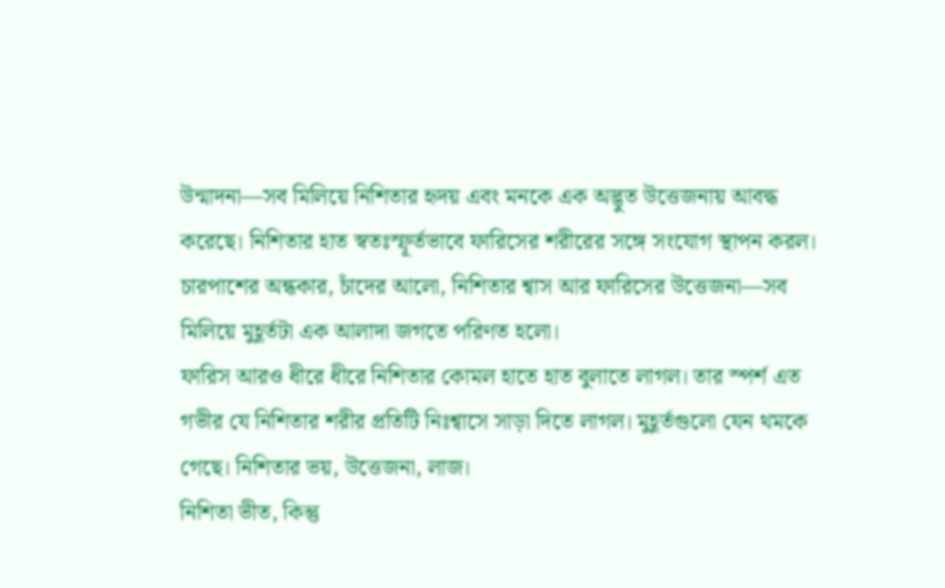উন্মাদনা—সব মিলিয়ে নিশিতার হৃদয় এবং মনকে এক অদ্ভুত উত্তেজনায় আবদ্ধ করেছে। নিশিতার হাত স্বতঃস্ফূর্তভাবে ফারিসের শরীরের সঙ্গে সংযোগ স্থাপন করল। চারপাশের অন্ধকার, চাঁদের আলো, নিশিতার শ্বাস আর ফারিসের উত্তেজনা—সব মিলিয়ে মুহূর্তটা এক আলাদা জগতে পরিণত হলো।
ফারিস আরও ধীরে ধীরে নিশিতার কোমল হাতে হাত বুলাতে লাগল। তার স্পর্শ এত গভীর যে নিশিতার শরীর প্রতিটি নিঃশ্বাসে সাড়া দিতে লাগল। মুহূর্তগুলো যেন থমকে গেছে। নিশিতার ভয়, উত্তেজনা, লাজ।
নিশিতা ভীত, কিন্তু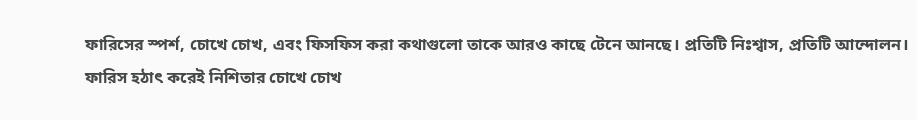ফারিসের স্পর্শ, চোখে চোখ, এবং ফিসফিস করা কথাগুলো তাকে আরও কাছে টেনে আনছে। প্রতিটি নিঃশ্বাস, প্রতিটি আন্দোলন।
ফারিস হঠাৎ করেই নিশিতার চোখে চোখ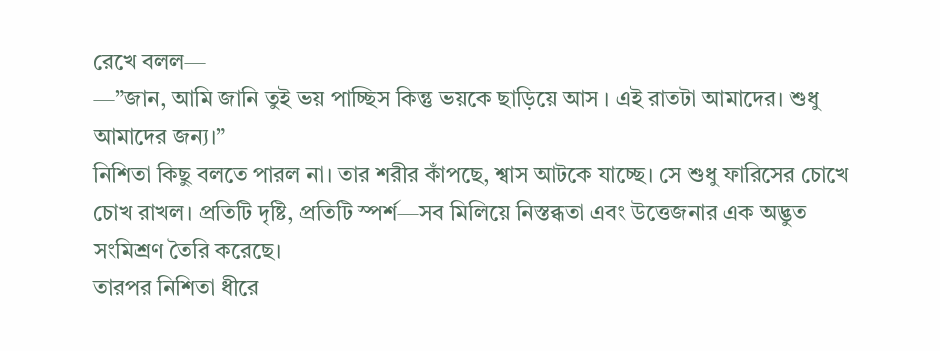রেখে বলল—
—”জান, আমি জানি তুই ভয় পাচ্ছিস কিন্তু ভয়কে ছাড়িয়ে আস । এই রাতটা আমাদের। শুধু আমাদের জন্য।”
নিশিতা কিছু বলতে পারল না। তার শরীর কাঁপছে, শ্বাস আটকে যাচ্ছে। সে শুধু ফারিসের চোখে চোখ রাখল। প্রতিটি দৃষ্টি, প্রতিটি স্পর্শ—সব মিলিয়ে নিস্তব্ধতা এবং উত্তেজনার এক অদ্ভুত সংমিশ্রণ তৈরি করেছে।
তারপর নিশিতা ধীরে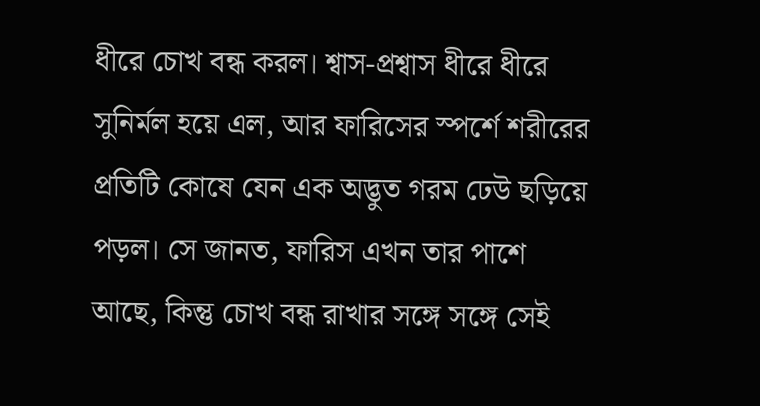ধীরে চোখ বন্ধ করল। শ্বাস-প্রশ্বাস ধীরে ধীরে সুনির্মল হয়ে এল, আর ফারিসের স্পর্শে শরীরের প্রতিটি কোষে যেন এক অদ্ভুত গরম ঢেউ ছড়িয়ে পড়ল। সে জানত, ফারিস এখন তার পাশে আছে, কিন্তু চোখ বন্ধ রাখার সঙ্গে সঙ্গে সেই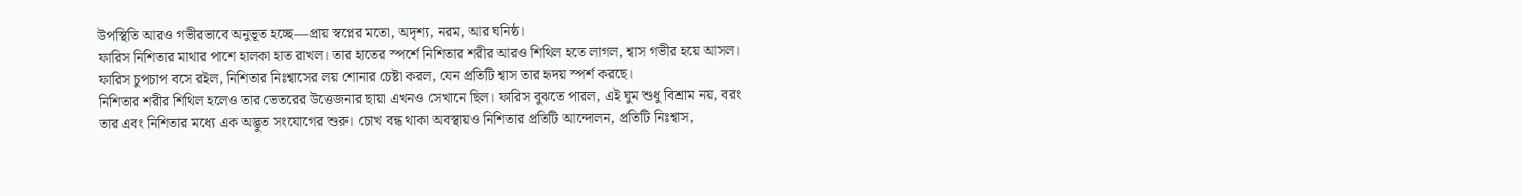উপস্থিতি আরও গভীরভাবে অনুভূত হচ্ছে—প্রায় স্বপ্নের মতো, অদৃশ্য, নরম, আর ঘনিষ্ঠ।
ফারিস নিশিতার মাথার পাশে হালকা হাত রাখল। তার হাতের স্পর্শে নিশিতার শরীর আরও শিথিল হতে লাগল, শ্বাস গভীর হয়ে আসল। ফারিস চুপচাপ বসে রইল, নিশিতার নিঃশ্বাসের লয় শোনার চেষ্টা করল, যেন প্রতিটি শ্বাস তার হৃদয় স্পর্শ করছে।
নিশিতার শরীর শিথিল হলেও তার ভেতরের উত্তেজনার ছায়া এখনও সেখানে ছিল। ফারিস বুঝতে পারল, এই ঘুম শুধু বিশ্রাম নয়, বরং তার এবং নিশিতার মধ্যে এক অদ্ভুত সংযোগের শুরু। চোখ বন্ধ থাকা অবস্থায়ও নিশিতার প্রতিটি আন্দোলন, প্রতিটি নিঃশ্বাস,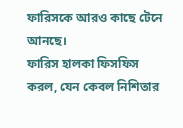ফারিসকে আরও কাছে টেনে আনছে।
ফারিস হালকা ফিসফিস করল, যেন কেবল নিশিতার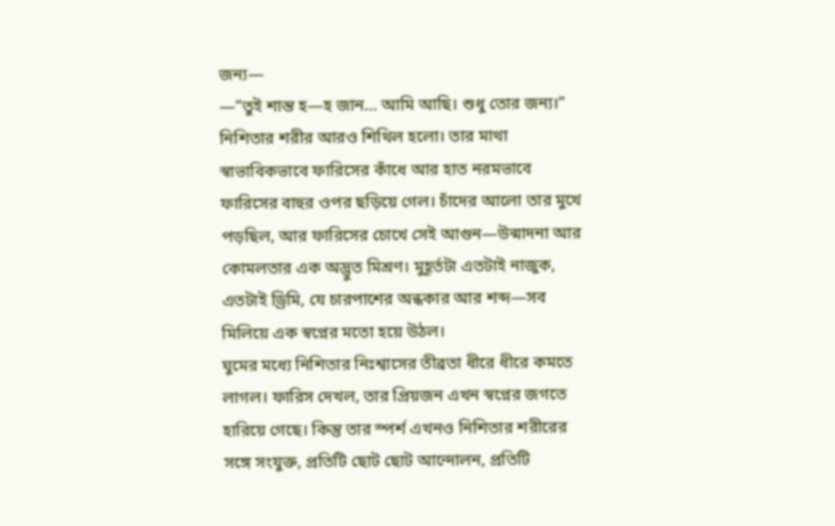জন্য—
—”তুই শান্ত হ—হ জান… আমি আছি। শুধু তোর জন্য।”
নিশিতার শরীর আরও শিথিল হলো। তার মাথা স্বাভাবিকভাবে ফারিসের কাঁধে আর হাত নরমভাবে ফারিসের বাহুর ওপর ছড়িয়ে গেল। চাঁদের আলো তার মুখে পড়ছিল, আর ফারিসের চোখে সেই আগুন—উন্মাদনা আর কোমলতার এক অদ্ভুত মিশ্রণ। মুহূর্তটা এতটাই নাজুক, এতটাই ড্রিমি, যে চারপাশের অন্ধকার আর শব্দ—সব মিলিয়ে এক স্বপ্নের মতো হয়ে উঠল।
ঘুমের মধ্যে নিশিতার নিঃশ্বাসের তীব্রতা ধীরে ধীরে কমতে লাগল। ফারিস দেখল, তার প্রিয়জন এখন স্বপ্নের জগতে হারিয়ে গেছে। কিন্তু তার স্পর্শ এখনও নিশিতার শরীরের সঙ্গে সংযুক্ত, প্রতিটি ছোট ছোট আন্দোলন, প্রতিটি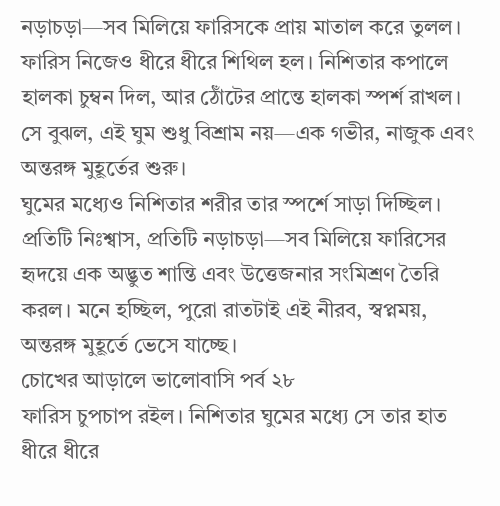নড়াচড়া—সব মিলিয়ে ফারিসকে প্রায় মাতাল করে তুলল।
ফারিস নিজেও ধীরে ধীরে শিথিল হল। নিশিতার কপালে হালকা চুম্বন দিল, আর ঠোঁটের প্রান্তে হালকা স্পর্শ রাখল। সে বুঝল, এই ঘুম শুধু বিশ্রাম নয়—এক গভীর, নাজুক এবং অন্তরঙ্গ মুহূর্তের শুরু।
ঘুমের মধ্যেও নিশিতার শরীর তার স্পর্শে সাড়া দিচ্ছিল। প্রতিটি নিঃশ্বাস, প্রতিটি নড়াচড়া—সব মিলিয়ে ফারিসের হৃদয়ে এক অদ্ভুত শান্তি এবং উত্তেজনার সংমিশ্রণ তৈরি করল। মনে হচ্ছিল, পুরো রাতটাই এই নীরব, স্বপ্নময়, অন্তরঙ্গ মুহূর্তে ভেসে যাচ্ছে।
চোখের আড়ালে ভালোবাসি পর্ব ২৮
ফারিস চুপচাপ রইল। নিশিতার ঘুমের মধ্যে সে তার হাত ধীরে ধীরে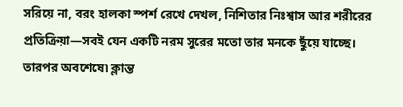সরিয়ে না, বরং হালকা স্পর্শ রেখে দেখল, নিশিতার নিঃশ্বাস আর শরীরের প্রতিক্রিয়া—সবই যেন একটি নরম সুরের মতো তার মনকে ছুঁয়ে যাচ্ছে। তারপর অবশেষে৷ ক্লান্ত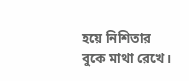হয়ে নিশিতার বুকে মাথা রেখে।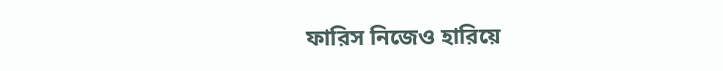ফারিস নিজেও হারিয়ে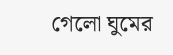গেলো ঘুমের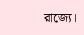রাজ্যে।